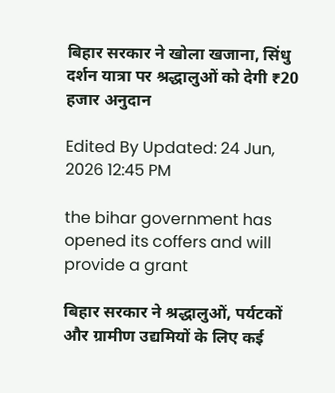बिहार सरकार ने खोला खजाना, सिंधु दर्शन यात्रा पर श्रद्धालुओं को देगी ₹20 हजार अनुदान

Edited By Updated: 24 Jun, 2026 12:45 PM

the bihar government has opened its coffers and will provide a grant

बिहार सरकार ने श्रद्धालुओं, पर्यटकों और ग्रामीण उद्यमियों के लिए कई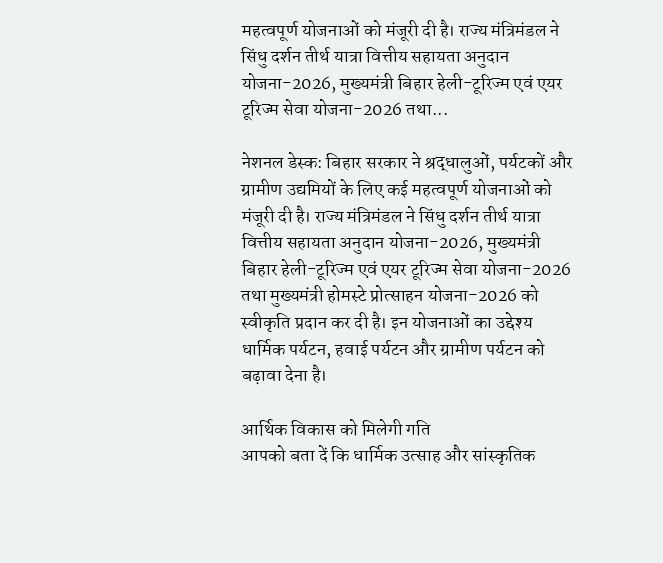महत्वपूर्ण योजनाओं को मंजूरी दी है। राज्य मंत्रिमंडल ने सिंधु दर्शन तीर्थ यात्रा वित्तीय सहायता अनुदान योजना-2026, मुख्यमंत्री बिहार हेली-टूरिज्म एवं एयर टूरिज्म सेवा योजना-2026 तथा...

नेशनल डेस्क: बिहार सरकार ने श्रद्धालुओं, पर्यटकों और ग्रामीण उद्यमियों के लिए कई महत्वपूर्ण योजनाओं को मंजूरी दी है। राज्य मंत्रिमंडल ने सिंधु दर्शन तीर्थ यात्रा वित्तीय सहायता अनुदान योजना-2026, मुख्यमंत्री बिहार हेली-टूरिज्म एवं एयर टूरिज्म सेवा योजना-2026 तथा मुख्यमंत्री होमस्टे प्रोत्साहन योजना-2026 को स्वीकृति प्रदान कर दी है। इन योजनाओं का उद्देश्य धार्मिक पर्यटन, हवाई पर्यटन और ग्रामीण पर्यटन को बढ़ावा देना है।

आर्थिक विकास को मिलेगी गति
आपको बता दें कि धार्मिक उत्साह और सांस्कृतिक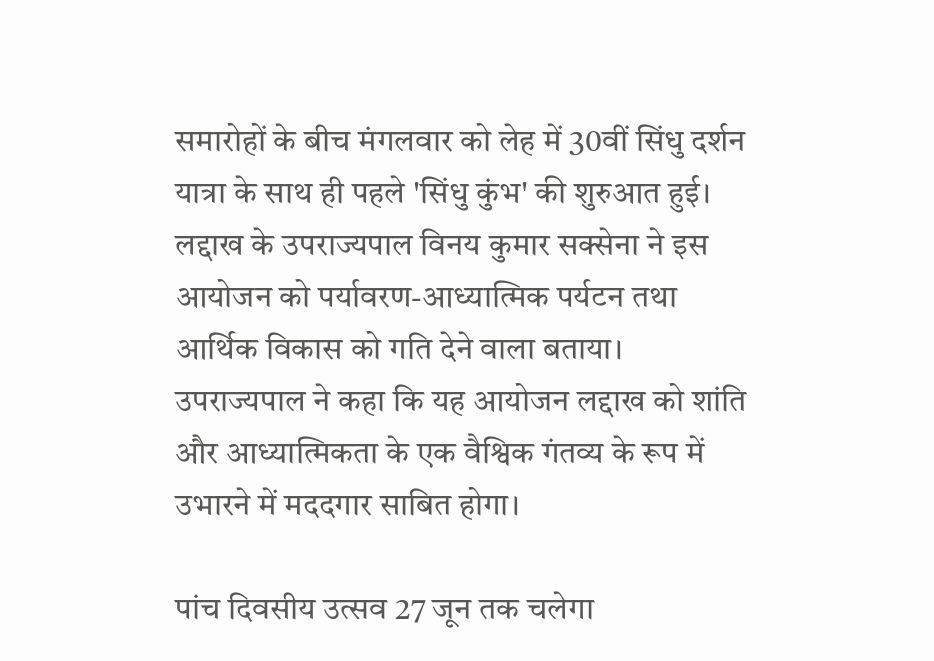समारोहों के बीच मंगलवार को लेह में 30वीं सिंधु दर्शन यात्रा के साथ ही पहले 'सिंधु कुंभ' की शुरुआत हुई। लद्दाख के उपराज्यपाल विनय कुमार सक्सेना ने इस आयोजन को पर्यावरण-आध्यात्मिक पर्यटन तथा आर्थिक विकास को गति देने वाला बताया। उपराज्यपाल ने कहा कि यह आयोजन लद्दाख को शांति और आध्यात्मिकता के एक वैश्विक गंतव्य के रूप में उभारने में मददगार साबित होगा।

पांच दिवसीय उत्सव 27 जून तक चलेगा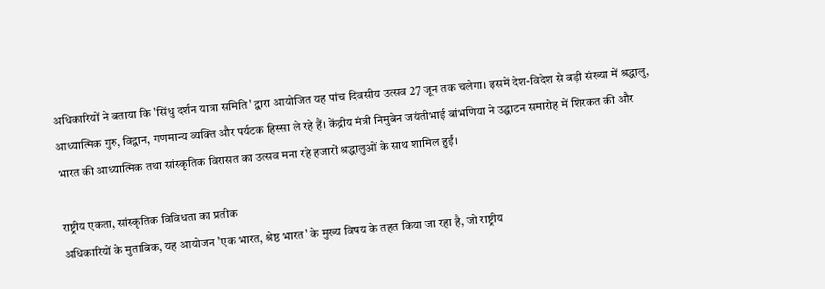अधिकारियों ने बताया कि 'सिंधु दर्शन यात्रा समिति' द्वारा आयोजित यह पांच दिवसीय उत्सव 27 जून तक चलेगा। इसमें देश-विदेश से बड़ी संख्या में श्रद्धालु, आध्यात्मिक गुरु, विद्वान, गणमान्य व्यक्ति और पर्यटक हिस्सा ले रहे हैं। केंद्रीय मंत्री निमुबेन जयंतीभाई बांभणिया ने उद्घाटन समारोह में शिरकत की और भारत की आध्यात्मिक तथा सांस्कृतिक विरासत का उत्सव मना रहे हजारों श्रद्धालुओं के साथ शामिल हुईं।

राष्ट्रीय एकता, सांस्कृतिक विविधता का प्रतीक
अधिकारियों के मुताबिक, यह आयोजन 'एक भारत, श्रेष्ठ भारत' के मुख्य विषय के तहत किया जा रहा है, जो राष्ट्रीय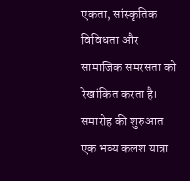एकता, सांस्कृतिक विविधता और सामाजिक समरसता को रेखांकित करता है। समारोह की शुरुआत एक भव्य कलश यात्रा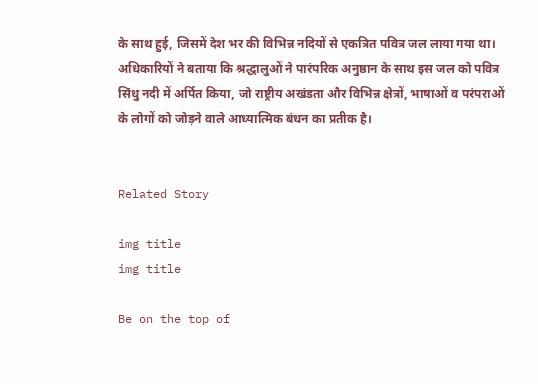के साथ हुई, जिसमें देश भर की विभिन्न नदियों से एकत्रित पवित्र जल लाया गया था। अधिकारियों ने बताया कि श्रद्धालुओं ने पारंपरिक अनुष्ठान के साथ इस जल को पवित्र सिंधु नदी में अर्पित किया, जो राष्ट्रीय अखंडता और विभिन्न क्षेत्रों, भाषाओं व परंपराओं के लोगों को जोड़ने वाले आध्यात्मिक बंधन का प्रतीक है।


Related Story

img title
img title

Be on the top of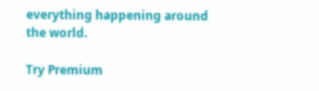everything happening around the world.

Try Premium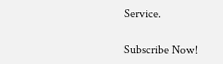Service.

Subscribe Now!